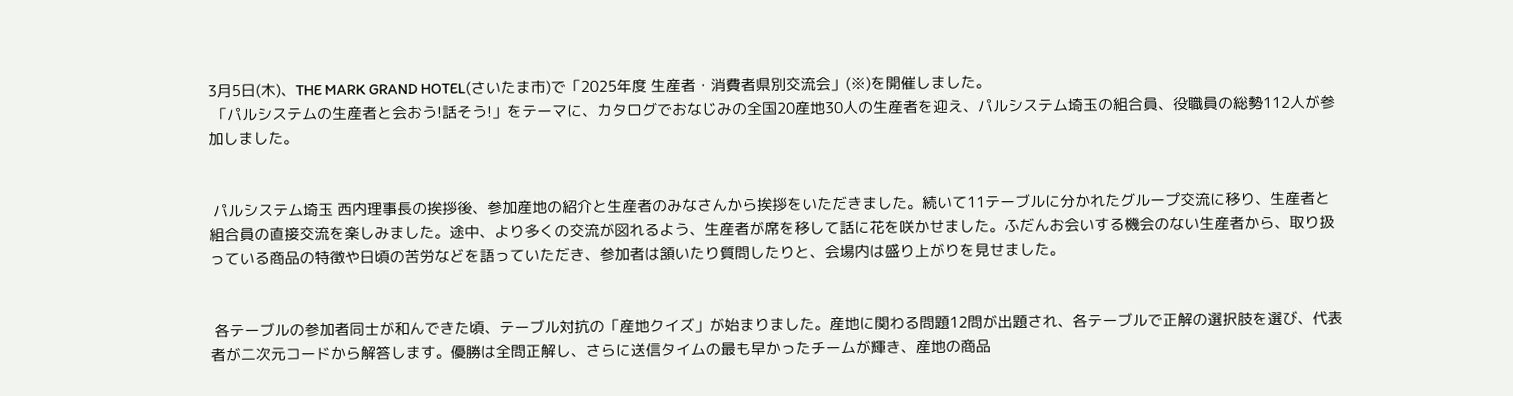3月5日(木)、THE MARK GRAND HOTEL(さいたま市)で「2025年度 生産者・消費者県別交流会」(※)を開催しました。
 「パルシステムの生産者と会おう!話そう!」をテーマに、カタログでおなじみの全国20産地30人の生産者を迎え、パルシステム埼玉の組合員、役職員の総勢112人が参加しました。


 パルシステム埼玉 西内理事長の挨拶後、参加産地の紹介と生産者のみなさんから挨拶をいただきました。続いて11テーブルに分かれたグループ交流に移り、生産者と組合員の直接交流を楽しみました。途中、より多くの交流が図れるよう、生産者が席を移して話に花を咲かせました。ふだんお会いする機会のない生産者から、取り扱っている商品の特徴や日頃の苦労などを語っていただき、参加者は頷いたり質問したりと、会場内は盛り上がりを見せました。


 各テーブルの参加者同士が和んできた頃、テーブル対抗の「産地クイズ」が始まりました。産地に関わる問題12問が出題され、各テーブルで正解の選択肢を選び、代表者が二次元コードから解答します。優勝は全問正解し、さらに送信タイムの最も早かったチームが輝き、産地の商品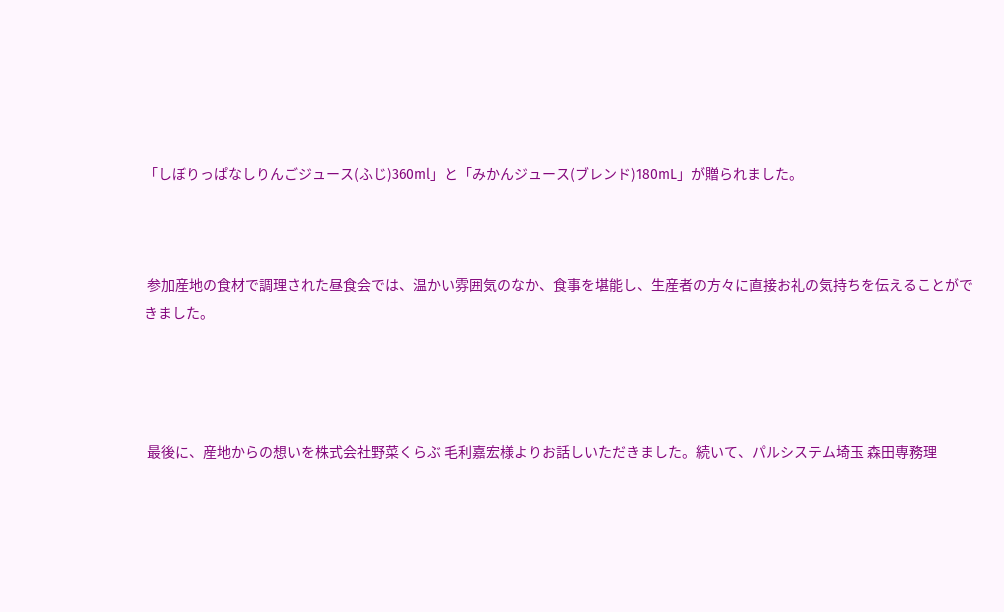「しぼりっぱなしりんごジュース(ふじ)360ml」と「みかんジュース(ブレンド)180mL」が贈られました。



 参加産地の食材で調理された昼食会では、温かい雰囲気のなか、食事を堪能し、生産者の方々に直接お礼の気持ちを伝えることができました。




 最後に、産地からの想いを株式会社野菜くらぶ 毛利嘉宏様よりお話しいただきました。続いて、パルシステム埼玉 森田専務理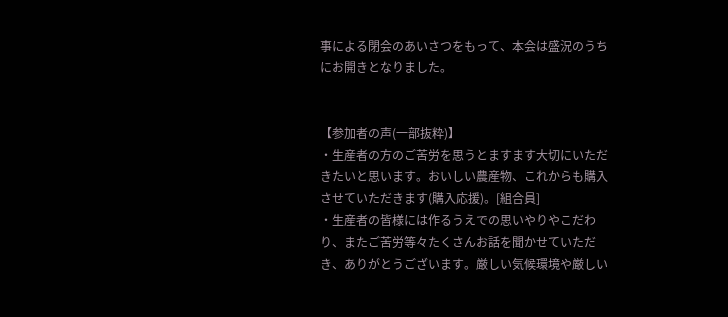事による閉会のあいさつをもって、本会は盛況のうちにお開きとなりました。


【参加者の声(一部抜粋)】
・生産者の方のご苦労を思うとますます大切にいただきたいと思います。おいしい農産物、これからも購入させていただきます(購入応援)。[組合員]
・生産者の皆様には作るうえでの思いやりやこだわり、またご苦労等々たくさんお話を聞かせていただき、ありがとうございます。厳しい気候環境や厳しい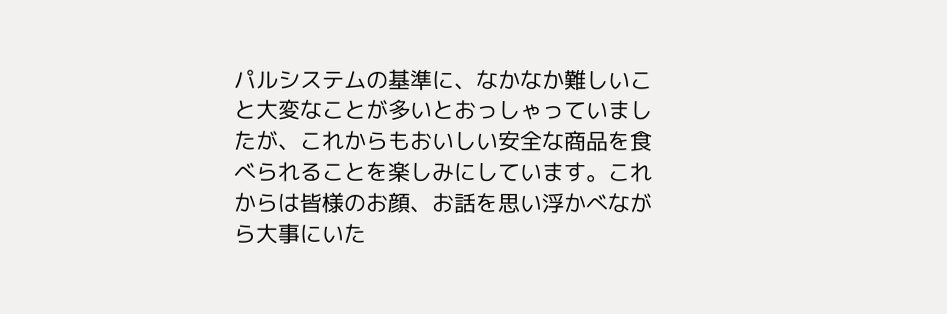パルシステムの基準に、なかなか難しいこと大変なことが多いとおっしゃっていましたが、これからもおいしい安全な商品を食べられることを楽しみにしています。これからは皆様のお顔、お話を思い浮かべながら大事にいた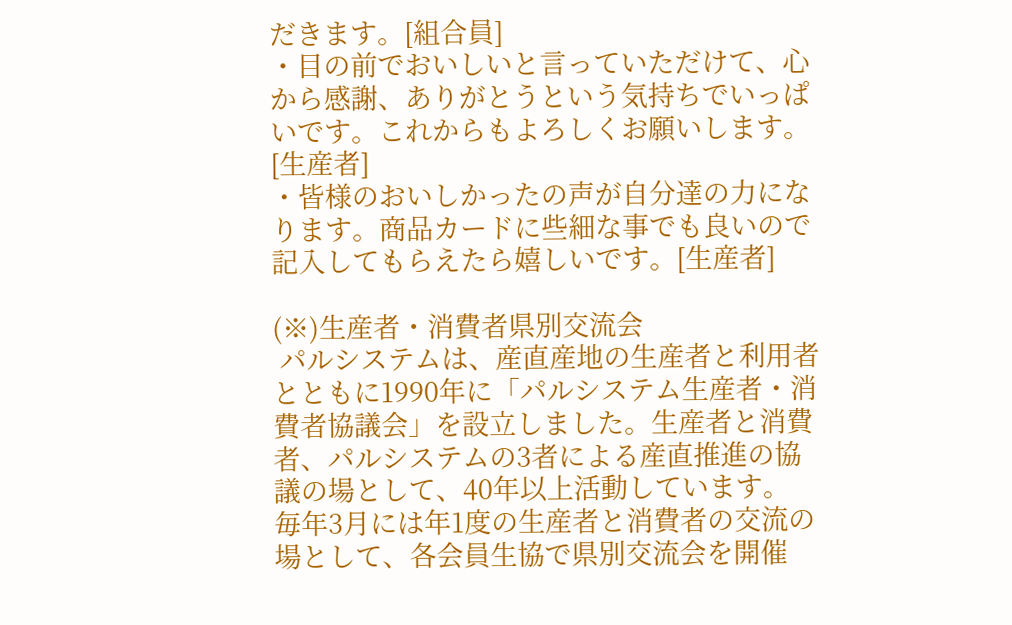だきます。[組合員]
・目の前でおいしいと言っていただけて、心から感謝、ありがとうという気持ちでいっぱいです。これからもよろしくお願いします。[生産者]
・皆様のおいしかったの声が自分達の力になります。商品カードに些細な事でも良いので記入してもらえたら嬉しいです。[生産者]

(※)生産者・消費者県別交流会
 パルシステムは、産直産地の生産者と利用者とともに1990年に「パルシステム生産者・消費者協議会」を設立しました。生産者と消費者、パルシステムの3者による産直推進の協議の場として、40年以上活動しています。 毎年3月には年1度の生産者と消費者の交流の場として、各会員生協で県別交流会を開催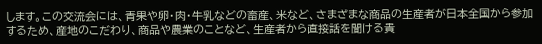します。この交流会には、青果や卵・肉・牛乳などの畜産、米など、さまざまな商品の生産者が日本全国から参加するため、産地のこだわり、商品や農業のことなど、生産者から直接話を聞ける貴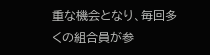重な機会となり、毎回多くの組合員が参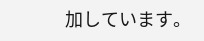加しています。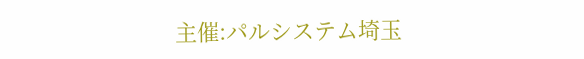主催:パルシステム埼玉